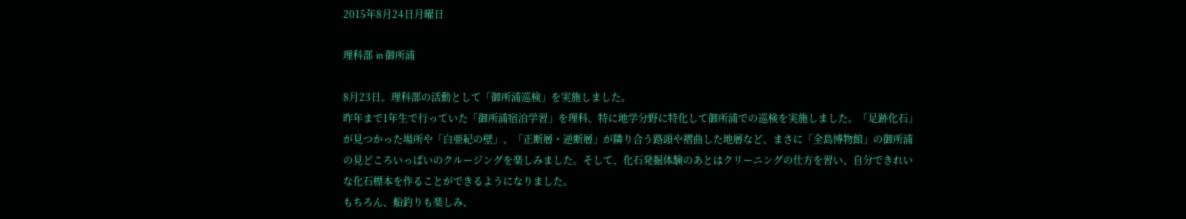2015年8月24日月曜日

理科部 in 御所浦

8月23日。理科部の活動として「御所浦巡検」を実施しました。
昨年まで1年生で行っていた「御所浦宿泊学習」を理科、特に地学分野に特化して御所浦での巡検を実施しました。「足跡化石」が見つかった場所や「白亜紀の壁」、「正断層・逆断層」が隣り合う路頭や褶曲した地層など、まさに「全島博物館」の御所浦の見どころいっぱいのクルージングを楽しみました。そして、化石発掘体験のあとはクリーニングの仕方を習い、自分できれいな化石標本を作ることができるようになりました。
もちろん、船釣りも楽しみ、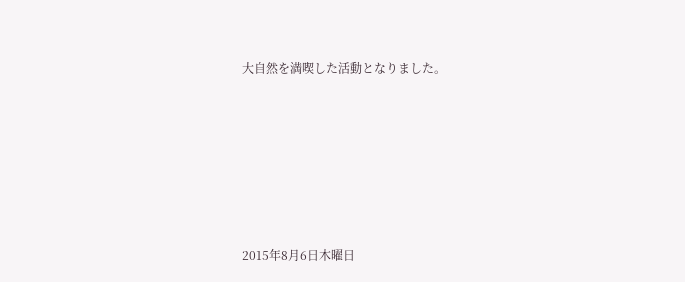大自然を満喫した活動となりました。








2015年8月6日木曜日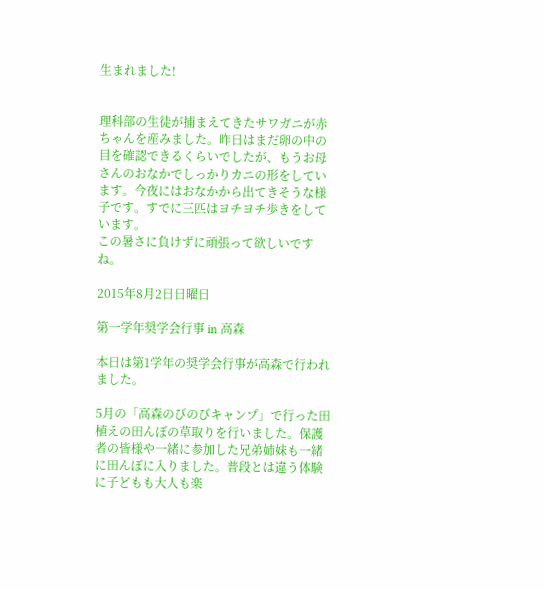生まれました!


理科部の生徒が捕まえてきたサワガニが赤ちゃんを産みました。昨日はまだ卵の中の目を確認できるくらいでしたが、もうお母さんのおなかでしっかりカニの形をしています。今夜にはおなかから出てきそうな様子です。すでに三匹はヨチヨチ歩きをしています。
この暑さに負けずに頑張って欲しいですね。

2015年8月2日日曜日

第一学年奨学会行事 in 高森

本日は第1学年の奨学会行事が高森で行われました。

5月の「高森のびのびキャンプ」で行った田植えの田んぼの草取りを行いました。保護者の皆様や一緒に参加した兄弟姉妹も一緒に田んぼに入りました。普段とは違う体験に子どもも大人も楽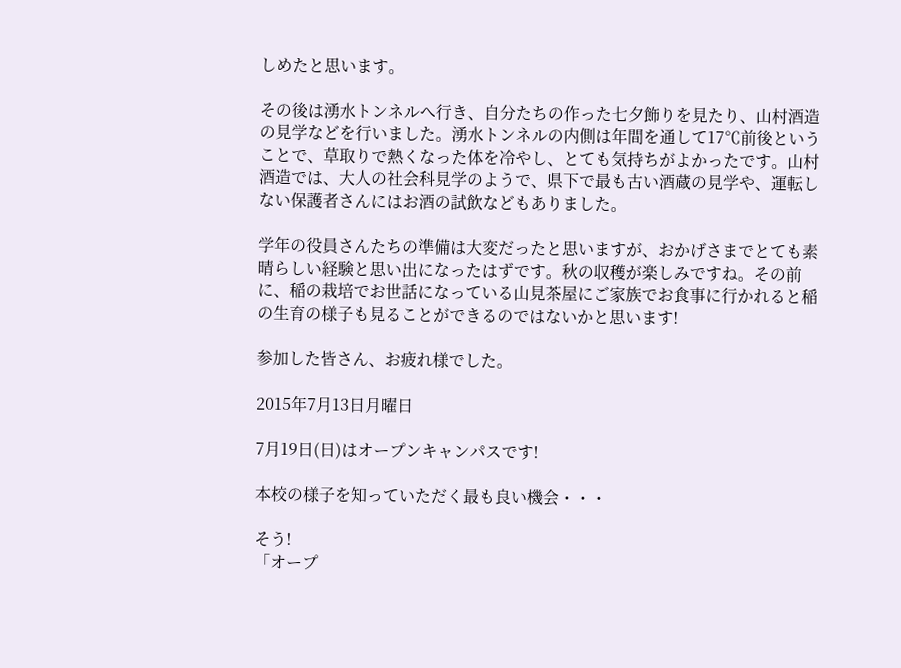しめたと思います。

その後は湧水トンネルへ行き、自分たちの作った七夕飾りを見たり、山村酒造の見学などを行いました。湧水トンネルの内側は年間を通して17℃前後ということで、草取りで熱くなった体を冷やし、とても気持ちがよかったです。山村酒造では、大人の社会科見学のようで、県下で最も古い酒蔵の見学や、運転しない保護者さんにはお酒の試飲などもありました。

学年の役員さんたちの準備は大変だったと思いますが、おかげさまでとても素晴らしい経験と思い出になったはずです。秋の収穫が楽しみですね。その前に、稲の栽培でお世話になっている山見茶屋にご家族でお食事に行かれると稲の生育の様子も見ることができるのではないかと思います!

参加した皆さん、お疲れ様でした。

2015年7月13日月曜日

7月19日(日)はオープンキャンパスです!

本校の様子を知っていただく最も良い機会・・・

そう!
「オープ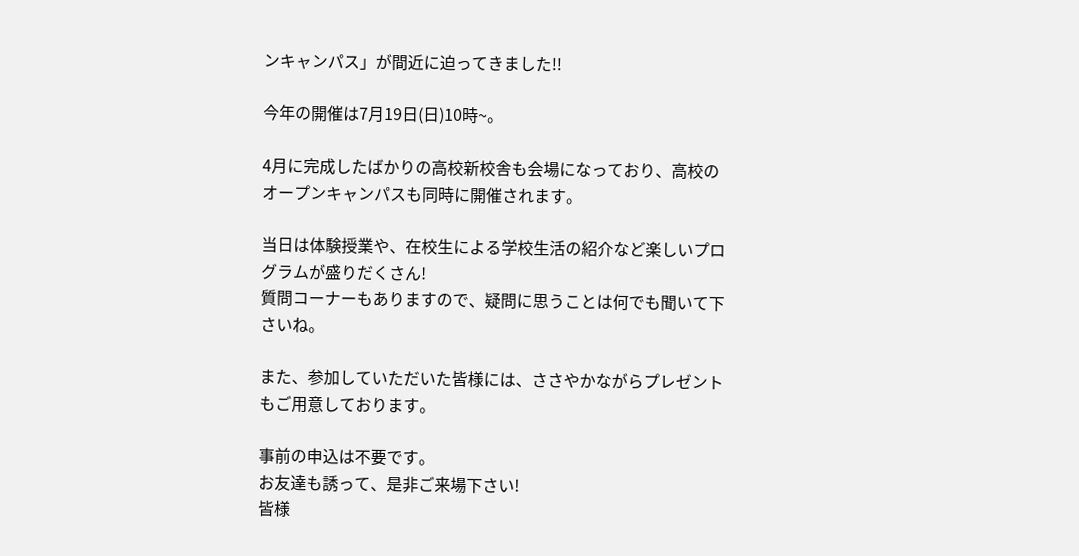ンキャンパス」が間近に迫ってきました!!

今年の開催は7月19日(日)10時~。

4月に完成したばかりの高校新校舎も会場になっており、高校のオープンキャンパスも同時に開催されます。

当日は体験授業や、在校生による学校生活の紹介など楽しいプログラムが盛りだくさん!
質問コーナーもありますので、疑問に思うことは何でも聞いて下さいね。

また、参加していただいた皆様には、ささやかながらプレゼントもご用意しております。

事前の申込は不要です。
お友達も誘って、是非ご来場下さい!
皆様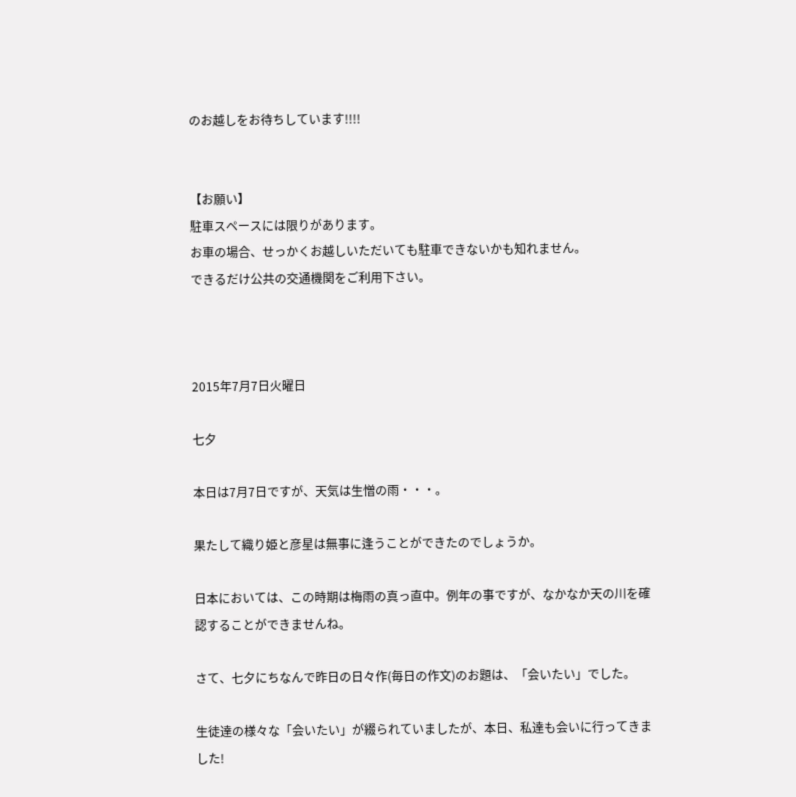のお越しをお待ちしています!!!!


【お願い】
駐車スペースには限りがあります。
お車の場合、せっかくお越しいただいても駐車できないかも知れません。
できるだけ公共の交通機関をご利用下さい。



2015年7月7日火曜日

七夕

本日は7月7日ですが、天気は生憎の雨・・・。

果たして織り姫と彦星は無事に逢うことができたのでしょうか。

日本においては、この時期は梅雨の真っ直中。例年の事ですが、なかなか天の川を確認することができませんね。

さて、七夕にちなんで昨日の日々作(毎日の作文)のお題は、「会いたい」でした。

生徒達の様々な「会いたい」が綴られていましたが、本日、私達も会いに行ってきました!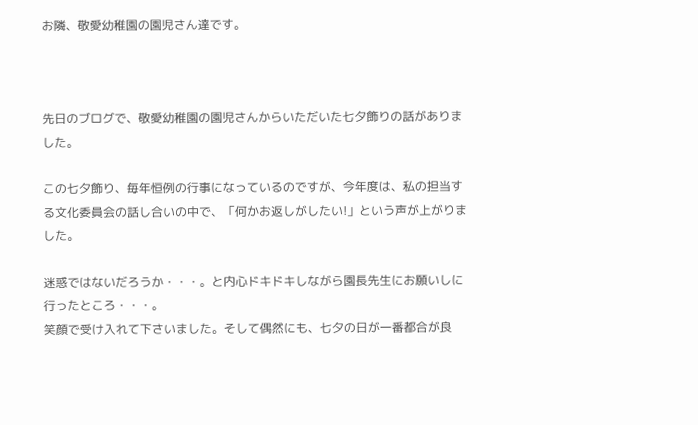お隣、敬愛幼稚園の園児さん達です。



先日のブログで、敬愛幼稚園の園児さんからいただいた七夕飾りの話がありました。

この七夕飾り、毎年恒例の行事になっているのですが、今年度は、私の担当する文化委員会の話し合いの中で、「何かお返しがしたい!」という声が上がりました。

迷惑ではないだろうか・・・。と内心ドキドキしながら園長先生にお願いしに行ったところ・・・。
笑顔で受け入れて下さいました。そして偶然にも、七夕の日が一番都合が良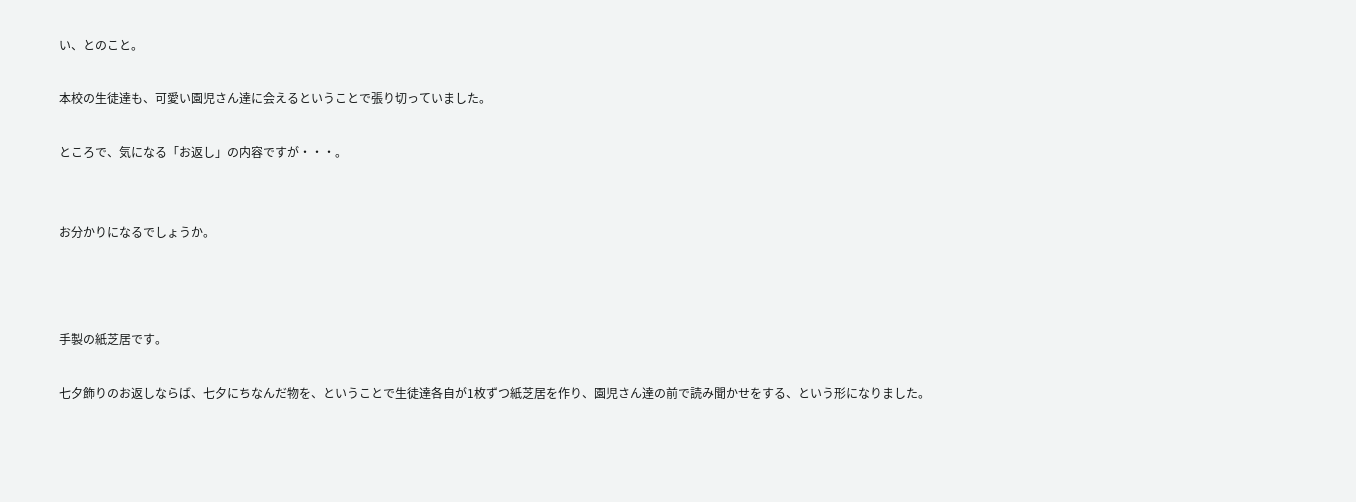い、とのこと。

本校の生徒達も、可愛い園児さん達に会えるということで張り切っていました。

ところで、気になる「お返し」の内容ですが・・・。


お分かりになるでしょうか。



手製の紙芝居です。

七夕飾りのお返しならば、七夕にちなんだ物を、ということで生徒達各自が1枚ずつ紙芝居を作り、園児さん達の前で読み聞かせをする、という形になりました。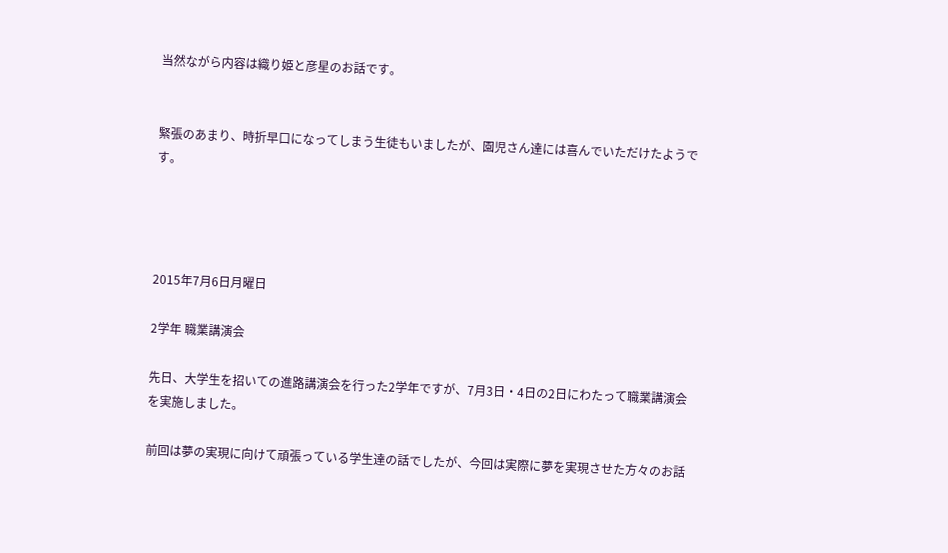当然ながら内容は織り姫と彦星のお話です。


緊張のあまり、時折早口になってしまう生徒もいましたが、園児さん達には喜んでいただけたようです。




2015年7月6日月曜日

2学年 職業講演会

先日、大学生を招いての進路講演会を行った2学年ですが、7月3日・4日の2日にわたって職業講演会を実施しました。

前回は夢の実現に向けて頑張っている学生達の話でしたが、今回は実際に夢を実現させた方々のお話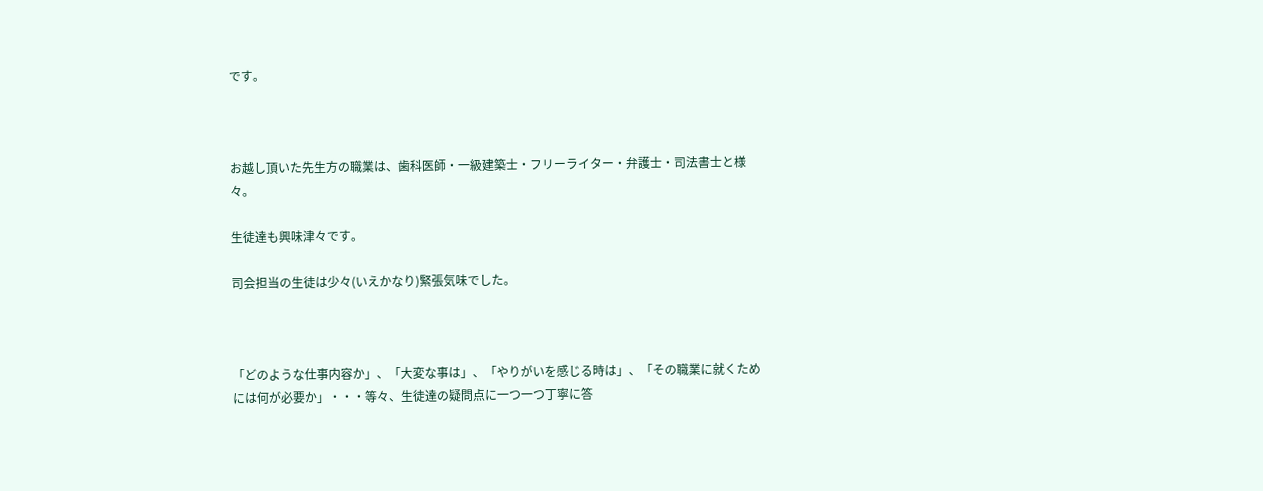です。



お越し頂いた先生方の職業は、歯科医師・一級建築士・フリーライター・弁護士・司法書士と様々。

生徒達も興味津々です。

司会担当の生徒は少々(いえかなり)緊張気味でした。



「どのような仕事内容か」、「大変な事は」、「やりがいを感じる時は」、「その職業に就くためには何が必要か」・・・等々、生徒達の疑問点に一つ一つ丁寧に答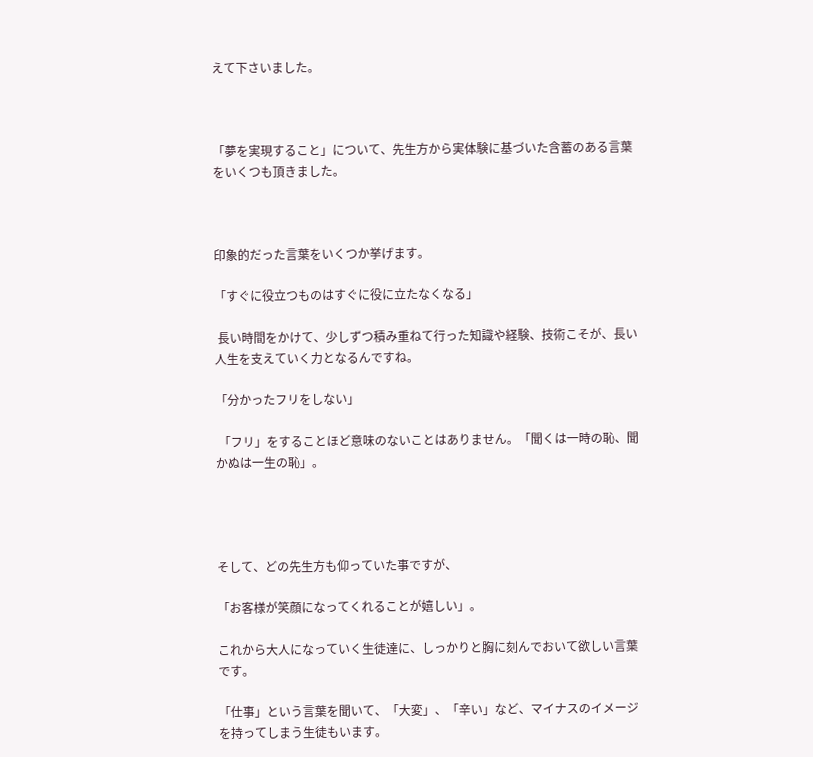えて下さいました。



「夢を実現すること」について、先生方から実体験に基づいた含蓄のある言葉をいくつも頂きました。



印象的だった言葉をいくつか挙げます。

「すぐに役立つものはすぐに役に立たなくなる」

 長い時間をかけて、少しずつ積み重ねて行った知識や経験、技術こそが、長い人生を支えていく力となるんですね。

「分かったフリをしない」

 「フリ」をすることほど意味のないことはありません。「聞くは一時の恥、聞かぬは一生の恥」。




そして、どの先生方も仰っていた事ですが、

「お客様が笑顔になってくれることが嬉しい」。

これから大人になっていく生徒達に、しっかりと胸に刻んでおいて欲しい言葉です。

「仕事」という言葉を聞いて、「大変」、「辛い」など、マイナスのイメージを持ってしまう生徒もいます。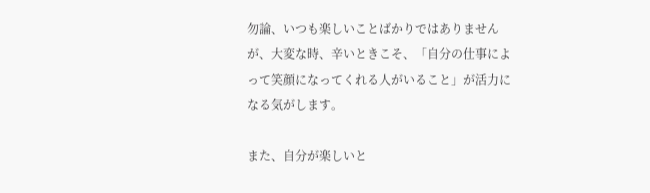勿論、いつも楽しいことばかりではありませんが、大変な時、辛いときこそ、「自分の仕事によって笑顔になってくれる人がいること」が活力になる気がします。

また、自分が楽しいと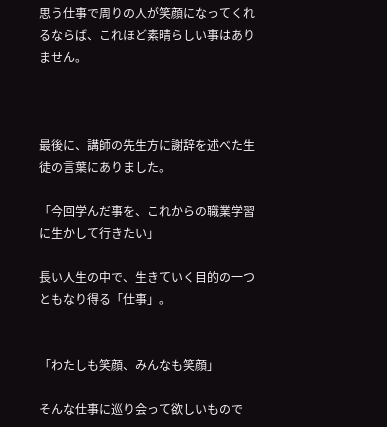思う仕事で周りの人が笑顔になってくれるならば、これほど素晴らしい事はありません。



最後に、講師の先生方に謝辞を述べた生徒の言葉にありました。

「今回学んだ事を、これからの職業学習に生かして行きたい」

長い人生の中で、生きていく目的の一つともなり得る「仕事」。


「わたしも笑顔、みんなも笑顔」

そんな仕事に巡り会って欲しいもので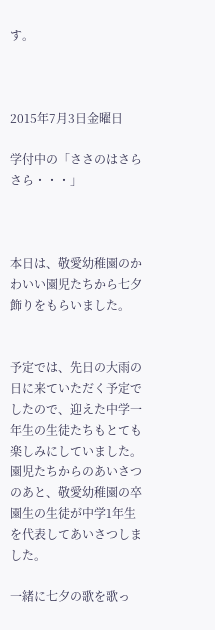す。



2015年7月3日金曜日

学付中の「ささのはさらさら・・・」



本日は、敬愛幼稚園のかわいい園児たちから七夕飾りをもらいました。


予定では、先日の大雨の日に来ていただく予定でしたので、迎えた中学一年生の生徒たちもとても楽しみにしていました。園児たちからのあいさつのあと、敬愛幼稚園の卒園生の生徒が中学1年生を代表してあいさつしました。

一緒に七夕の歌を歌っ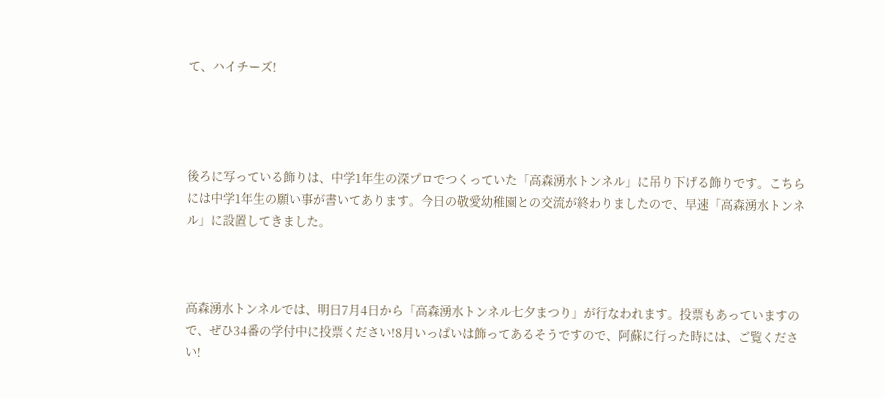て、ハイチーズ!




後ろに写っている飾りは、中学1年生の深プロでつくっていた「高森湧水トンネル」に吊り下げる飾りです。こちらには中学1年生の願い事が書いてあります。今日の敬愛幼稚園との交流が終わりましたので、早速「高森湧水トンネル」に設置してきました。



高森湧水トンネルでは、明日7月4日から「高森湧水トンネル七夕まつり」が行なわれます。投票もあっていますので、ぜひ34番の学付中に投票ください!8月いっぱいは飾ってあるそうですので、阿蘇に行った時には、ご覧ください!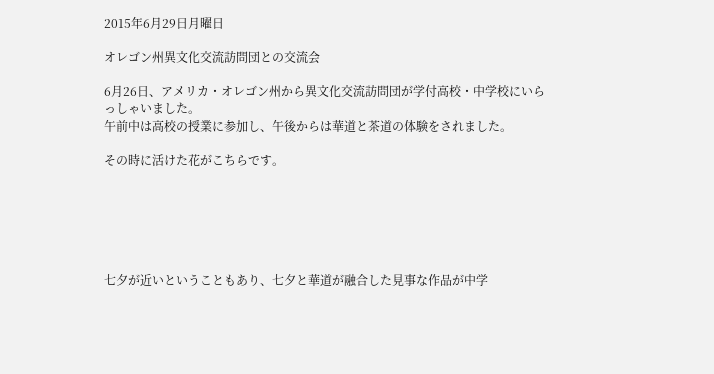2015年6月29日月曜日

オレゴン州異文化交流訪問団との交流会

6月26日、アメリカ・オレゴン州から異文化交流訪問団が学付高校・中学校にいらっしゃいました。
午前中は高校の授業に参加し、午後からは華道と茶道の体験をされました。

その時に活けた花がこちらです。






七夕が近いということもあり、七夕と華道が融合した見事な作品が中学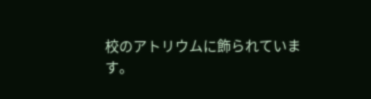校のアトリウムに飾られています。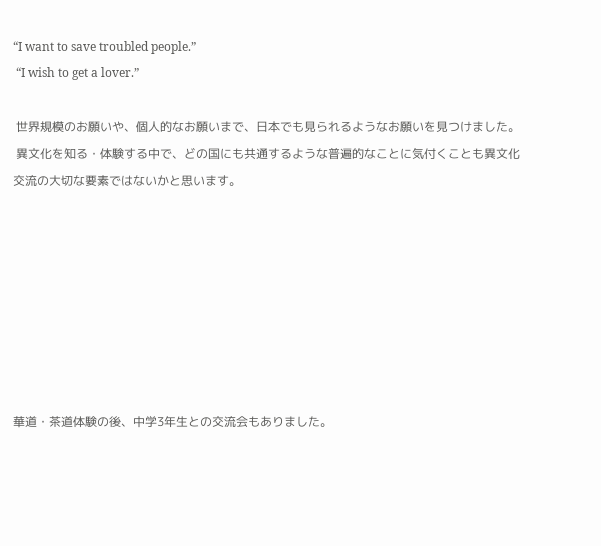“I want to save troubled people.”
 “I wish to get a lover.”

 世界規模のお願いや、個人的なお願いまで、日本でも見られるようなお願いを見つけました。
 異文化を知る・体験する中で、どの国にも共通するような普遍的なことに気付くことも異文化交流の大切な要素ではないかと思います。








華道・茶道体験の後、中学3年生との交流会もありました。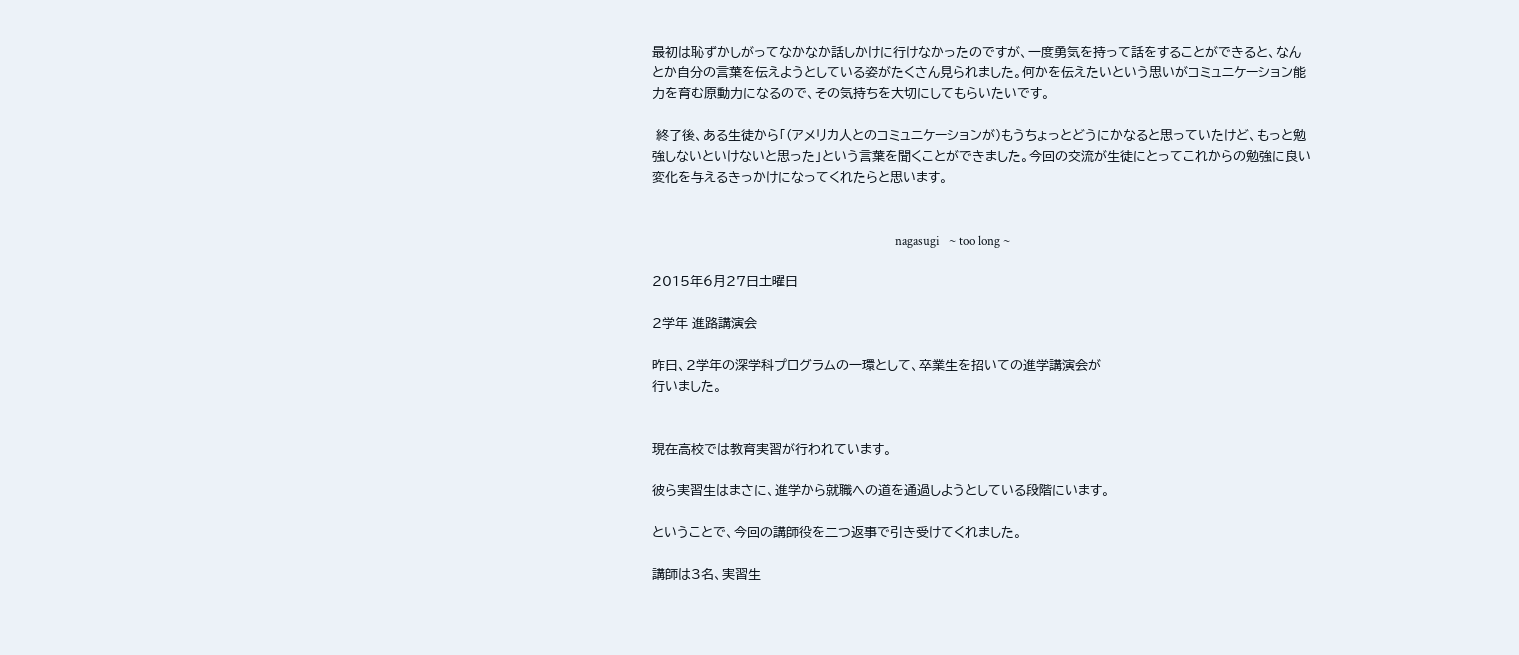最初は恥ずかしがってなかなか話しかけに行けなかったのですが、一度勇気を持って話をすることができると、なんとか自分の言葉を伝えようとしている姿がたくさん見られました。何かを伝えたいという思いがコミュニケーション能力を育む原動力になるので、その気持ちを大切にしてもらいたいです。

 終了後、ある生徒から「(アメリカ人とのコミュニケーションが)もうちょっとどうにかなると思っていたけど、もっと勉強しないといけないと思った」という言葉を聞くことができました。今回の交流が生徒にとってこれからの勉強に良い変化を与えるきっかけになってくれたらと思います。


                                                                                 nagasugi   ~ too long ~

2015年6月27日土曜日

2学年 進路講演会

昨日、2学年の深学科プログラムの一環として、卒業生を招いての進学講演会が
行いました。


現在高校では教育実習が行われています。

彼ら実習生はまさに、進学から就職への道を通過しようとしている段階にいます。

ということで、今回の講師役を二つ返事で引き受けてくれました。

講師は3名、実習生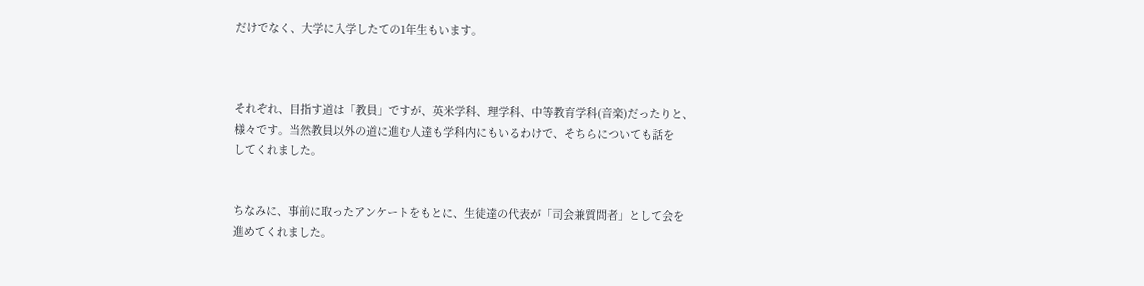だけでなく、大学に入学したての1年生もいます。



それぞれ、目指す道は「教員」ですが、英米学科、理学科、中等教育学科(音楽)だったりと、
様々です。当然教員以外の道に進む人達も学科内にもいるわけで、そちらについても話を
してくれました。


ちなみに、事前に取ったアンケートをもとに、生徒達の代表が「司会兼質問者」として会を
進めてくれました。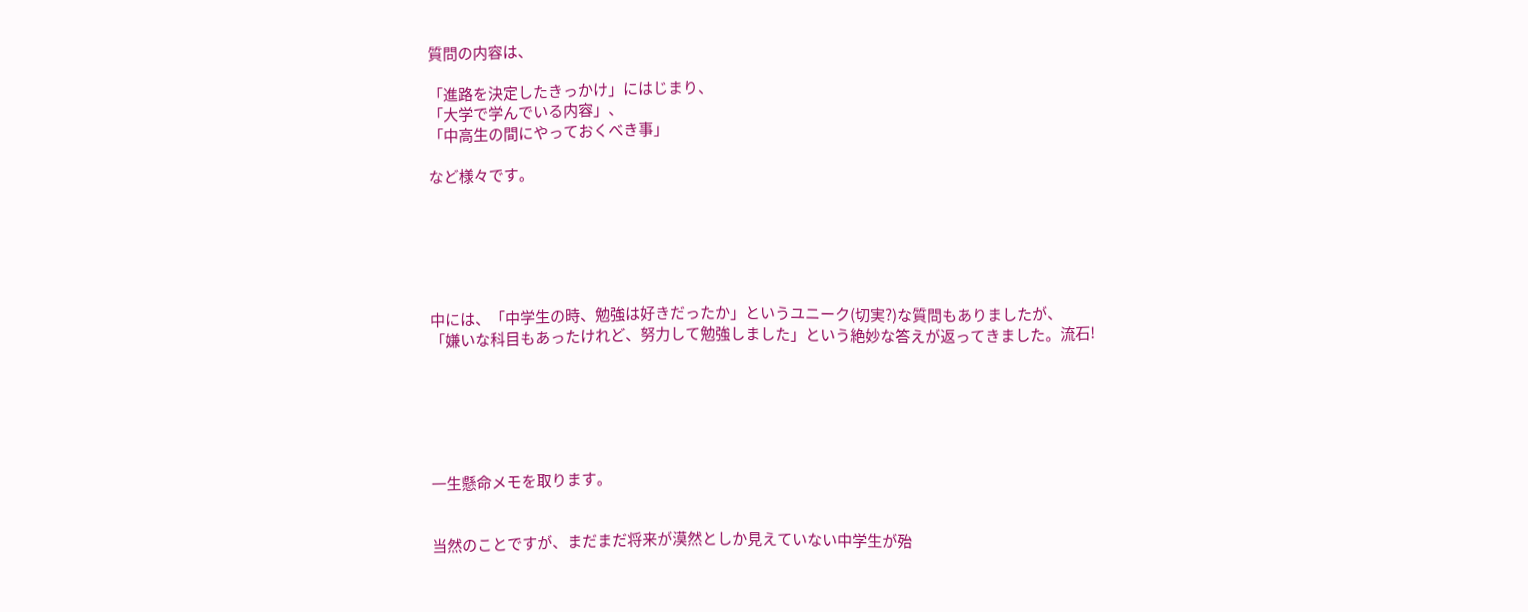質問の内容は、

「進路を決定したきっかけ」にはじまり、
「大学で学んでいる内容」、
「中高生の間にやっておくべき事」

など様々です。






中には、「中学生の時、勉強は好きだったか」というユニーク(切実?)な質問もありましたが、
「嫌いな科目もあったけれど、努力して勉強しました」という絶妙な答えが返ってきました。流石!






一生懸命メモを取ります。


当然のことですが、まだまだ将来が漠然としか見えていない中学生が殆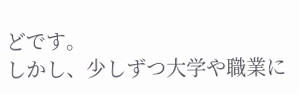どです。
しかし、少しずつ大学や職業に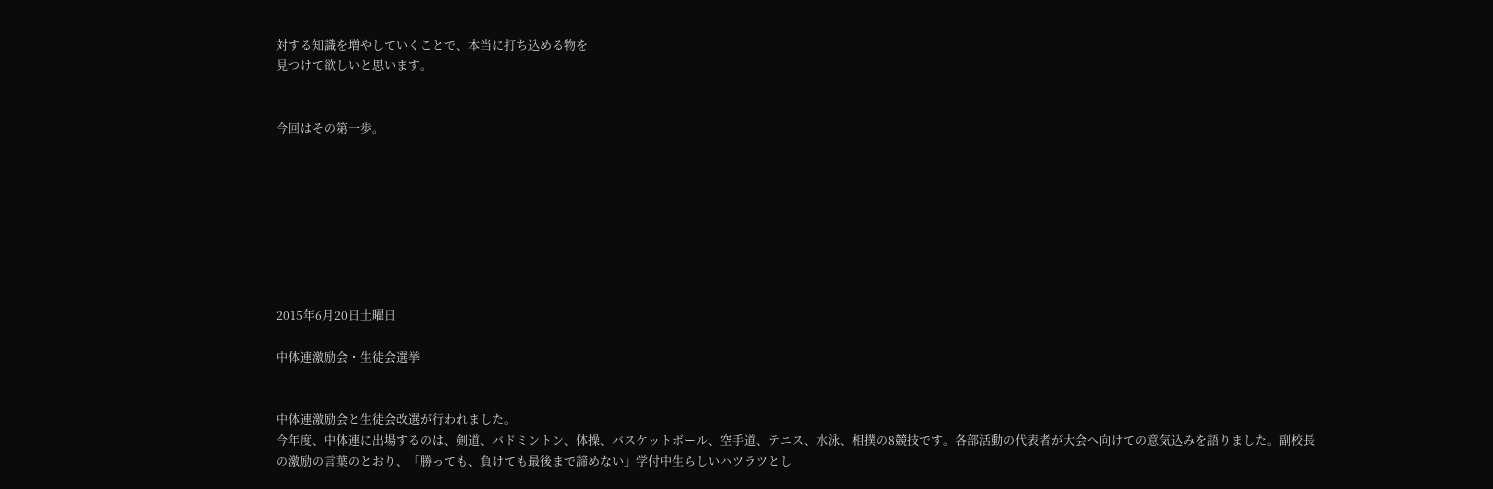対する知識を増やしていくことで、本当に打ち込める物を
見つけて欲しいと思います。


今回はその第一歩。








2015年6月20日土曜日

中体連激励会・生徒会選挙


中体連激励会と生徒会改選が行われました。
今年度、中体連に出場するのは、剣道、バドミントン、体操、バスケットボール、空手道、テニス、水泳、相撲の8競技です。各部活動の代表者が大会へ向けての意気込みを語りました。副校長の激励の言葉のとおり、「勝っても、負けても最後まで諦めない」学付中生らしいハツラツとし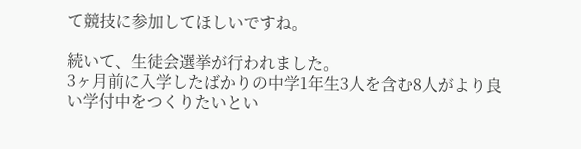て競技に参加してほしいですね。

続いて、生徒会選挙が行われました。
3ヶ月前に入学したばかりの中学1年生3人を含む8人がより良い学付中をつくりたいとい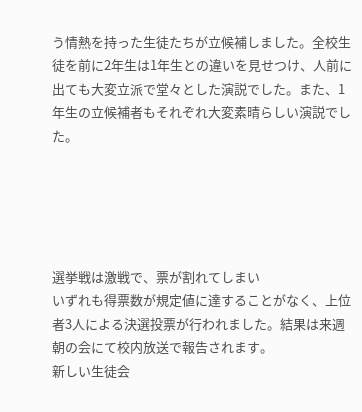う情熱を持った生徒たちが立候補しました。全校生徒を前に2年生は1年生との違いを見せつけ、人前に出ても大変立派で堂々とした演説でした。また、1年生の立候補者もそれぞれ大変素晴らしい演説でした。





選挙戦は激戦で、票が割れてしまい
いずれも得票数が規定値に達することがなく、上位者3人による決選投票が行われました。結果は来週朝の会にて校内放送で報告されます。
新しい生徒会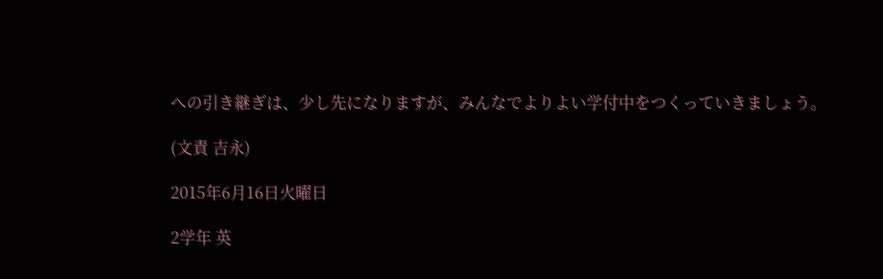への引き継ぎは、少し先になりますが、みんなでよりよい学付中をつくっていきましょう。

(文責 吉永)

2015年6月16日火曜日

2学年 英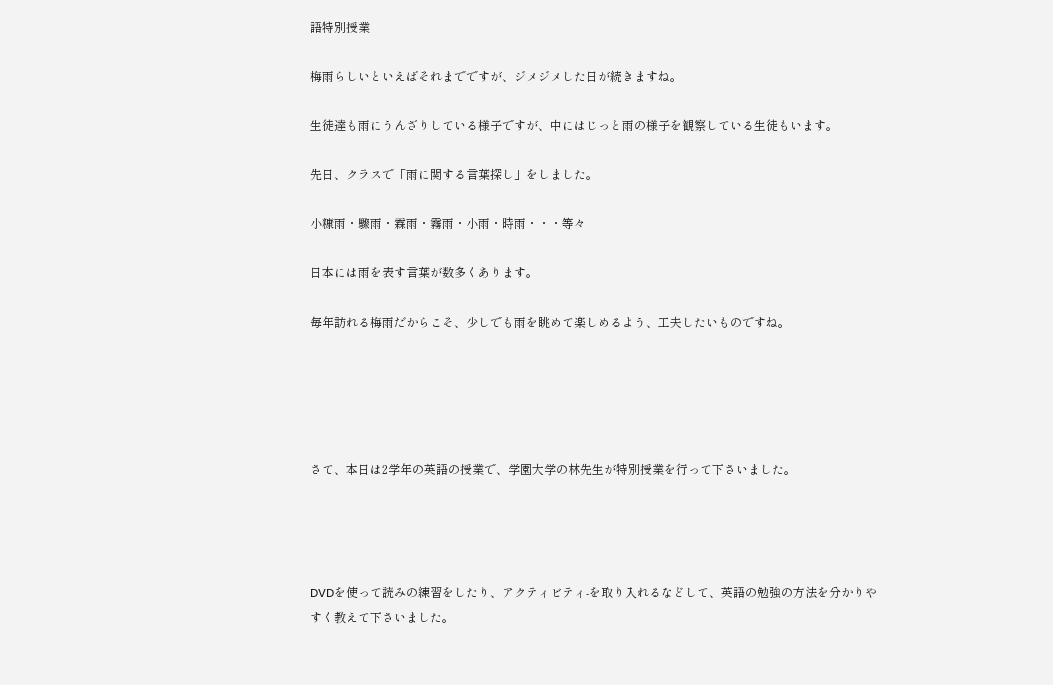語特別授業

梅雨らしいといえばそれまでですが、ジメジメした日が続きますね。

生徒達も雨にうんざりしている様子ですが、中にはじっと雨の様子を観察している生徒もいます。

先日、クラスで「雨に関する言葉探し」をしました。

小糠雨・驟雨・霖雨・霧雨・小雨・時雨・・・等々

日本には雨を表す言葉が数多くあります。

毎年訪れる梅雨だからこそ、少しでも雨を眺めて楽しめるよう、工夫したいものですね。





さて、本日は2学年の英語の授業で、学園大学の林先生が特別授業を行って下さいました。




DVDを使って読みの練習をしたり、アクティビティ-を取り入れるなどして、英語の勉強の方法を分かりやすく教えて下さいました。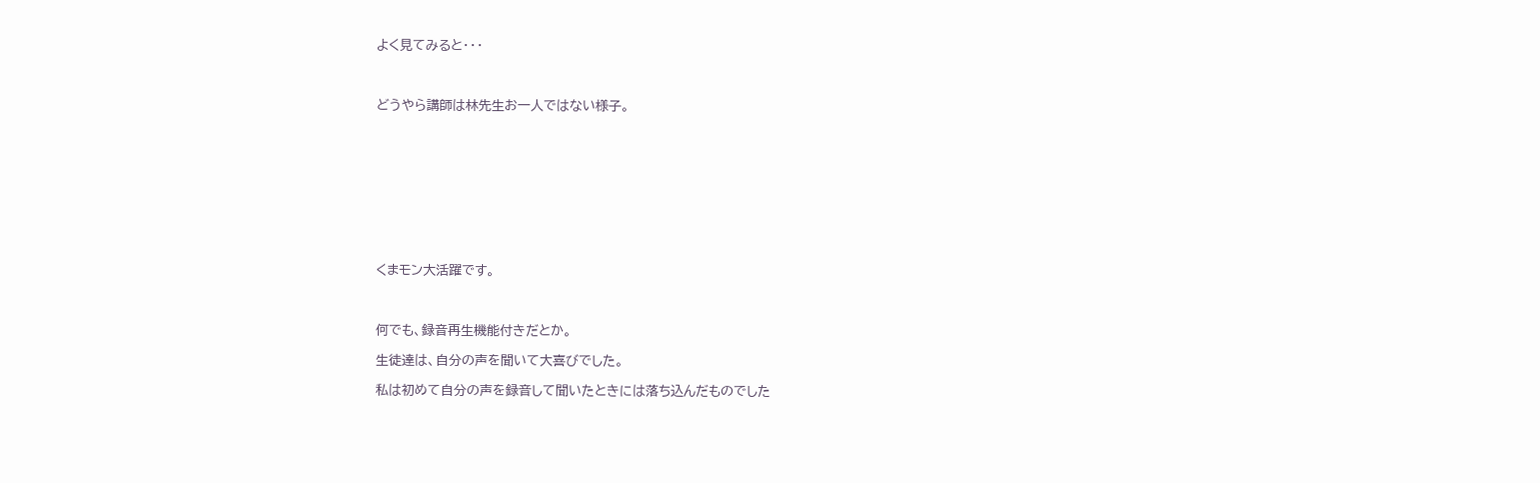よく見てみると・・・



どうやら講師は林先生お一人ではない様子。










くまモン大活躍です。



何でも、録音再生機能付きだとか。

生徒達は、自分の声を聞いて大喜びでした。

私は初めて自分の声を録音して聞いたときには落ち込んだものでした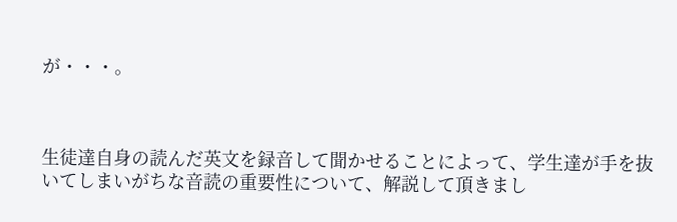が・・・。



生徒達自身の読んだ英文を録音して聞かせることによって、学生達が手を抜いてしまいがちな音読の重要性について、解説して頂きまし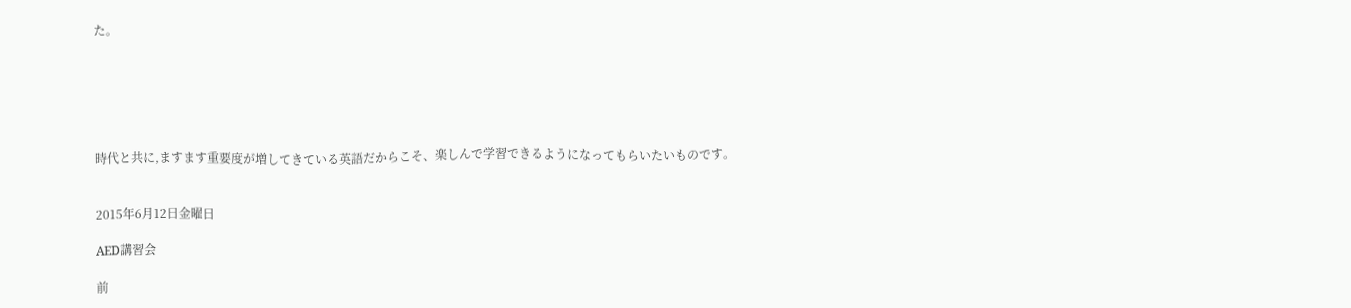た。






時代と共に,ますます重要度が増してきている英語だからこそ、楽しんで学習できるようになってもらいたいものです。


2015年6月12日金曜日

AED講習会

前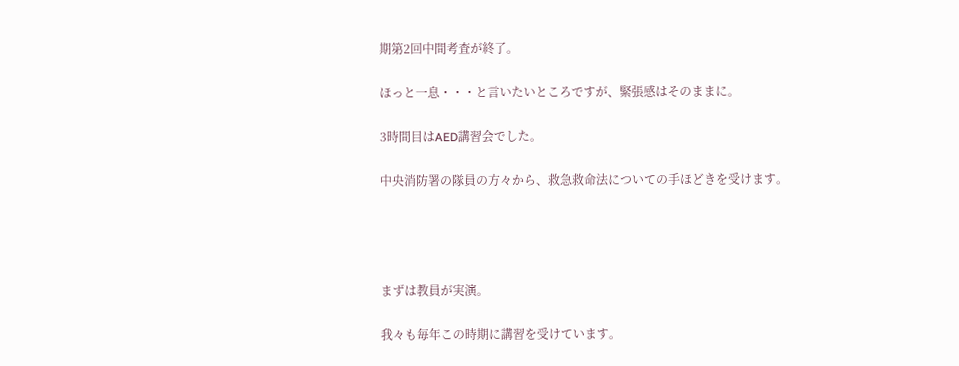期第2回中間考査が終了。

ほっと一息・・・と言いたいところですが、緊張感はそのままに。

3時間目はAED講習会でした。

中央消防署の隊員の方々から、救急救命法についての手ほどきを受けます。




まずは教員が実演。

我々も毎年この時期に講習を受けています。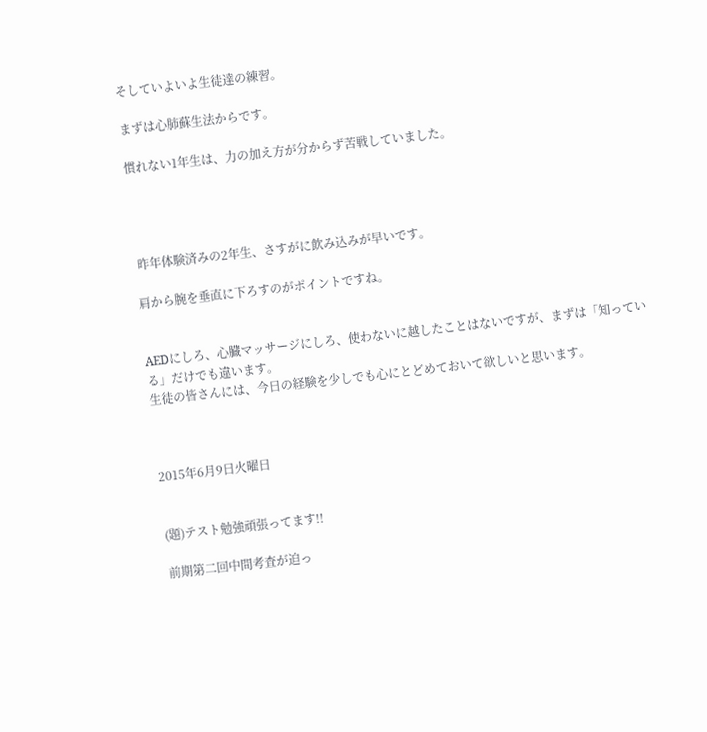そしていよいよ生徒達の練習。

まずは心肺蘇生法からです。

慣れない1年生は、力の加え方が分からず苦戦していました。




 昨年体験済みの2年生、さすがに飲み込みが早いです。

肩から腕を垂直に下ろすのがポイントですね。


AEDにしろ、心臓マッサージにしろ、使わないに越したことはないですが、まずは「知っている」だけでも違います。
生徒の皆さんには、今日の経験を少しでも心にとどめておいて欲しいと思います。



2015年6月9日火曜日


(題)テスト勉強頑張ってます!!

前期第二回中間考査が迫っ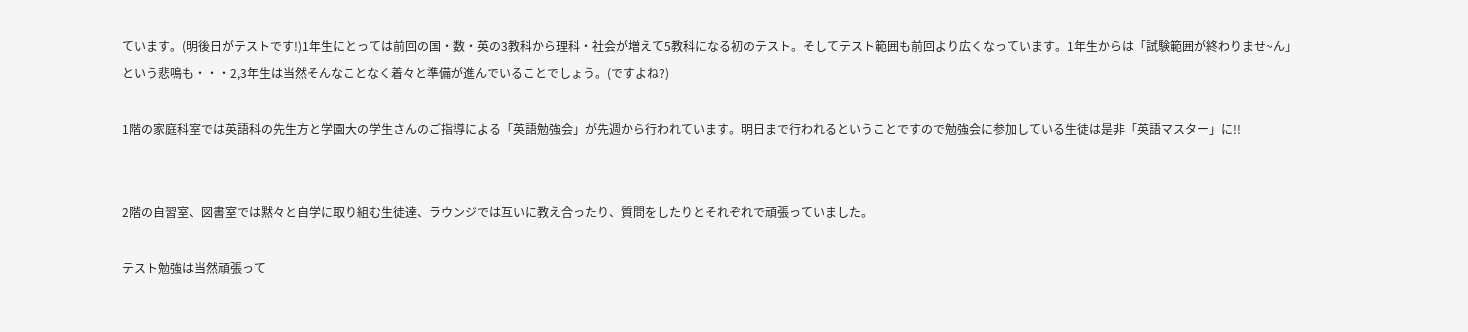ています。(明後日がテストです!)1年生にとっては前回の国・数・英の3教科から理科・社会が増えて5教科になる初のテスト。そしてテスト範囲も前回より広くなっています。1年生からは「試験範囲が終わりませ~ん」という悲鳴も・・・2,3年生は当然そんなことなく着々と準備が進んでいることでしょう。(ですよね?)

1階の家庭科室では英語科の先生方と学園大の学生さんのご指導による「英語勉強会」が先週から行われています。明日まで行われるということですので勉強会に参加している生徒は是非「英語マスター」に!!


2階の自習室、図書室では黙々と自学に取り組む生徒達、ラウンジでは互いに教え合ったり、質問をしたりとそれぞれで頑張っていました。

テスト勉強は当然頑張って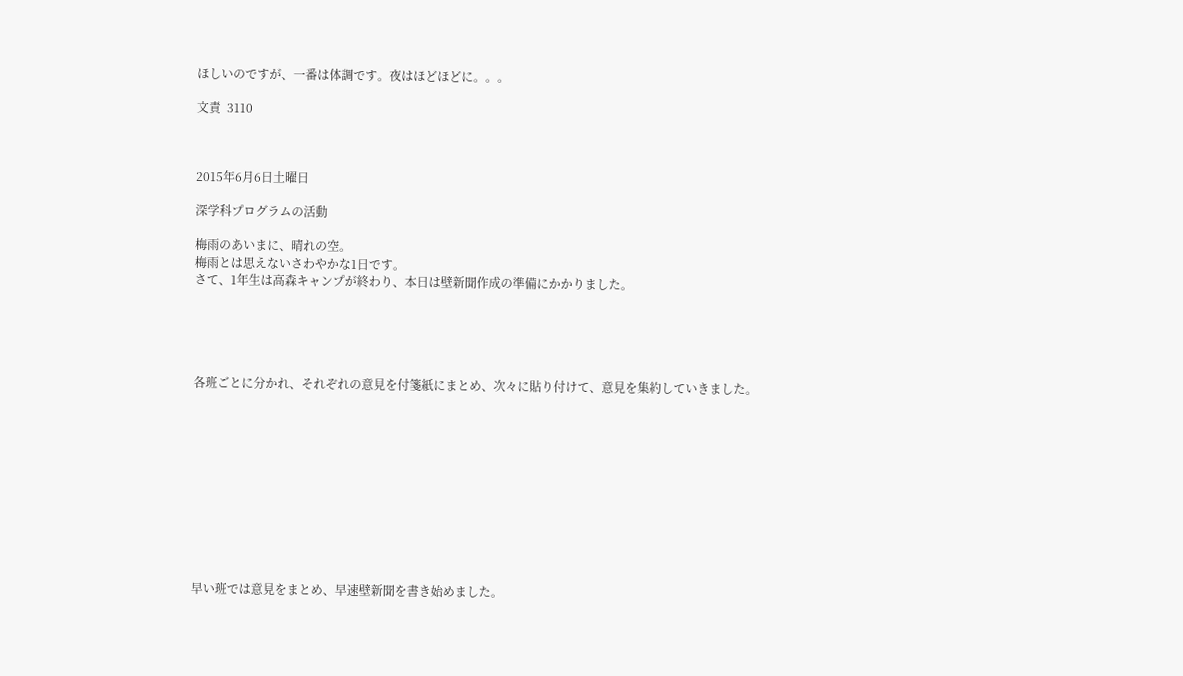ほしいのですが、一番は体調です。夜はほどほどに。。。

文責  3110



2015年6月6日土曜日

深学科プログラムの活動

梅雨のあいまに、晴れの空。
梅雨とは思えないさわやかな1日です。
さて、1年生は高森キャンプが終わり、本日は壁新聞作成の準備にかかりました。





各班ごとに分かれ、それぞれの意見を付箋紙にまとめ、次々に貼り付けて、意見を集約していきました。











早い班では意見をまとめ、早速壁新聞を書き始めました。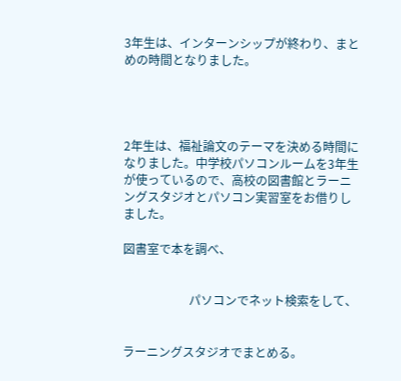3年生は、インターンシップが終わり、まとめの時間となりました。




2年生は、福祉論文のテーマを決める時間になりました。中学校パソコンルームを3年生が使っているので、高校の図書館とラーニングスタジオとパソコン実習室をお借りしました。

図書室で本を調べ、


                      パソコンでネット検索をして、


ラーニングスタジオでまとめる。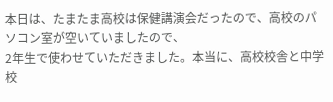本日は、たまたま高校は保健講演会だったので、高校のパソコン室が空いていましたので、
2年生で使わせていただきました。本当に、高校校舎と中学校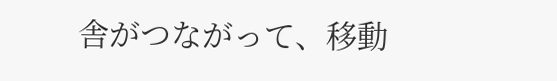舎がつながって、移動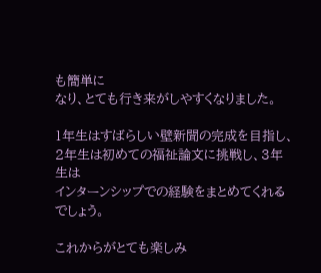も簡単に
なり、とても行き来がしやすくなりました。

1年生はすばらしい壁新聞の完成を目指し、2年生は初めての福祉論文に挑戦し、3年生は
インターンシップでの経験をまとめてくれるでしょう。

これからがとても楽しみ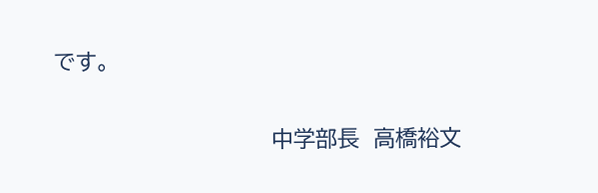です。

                               中学部長  高橋裕文